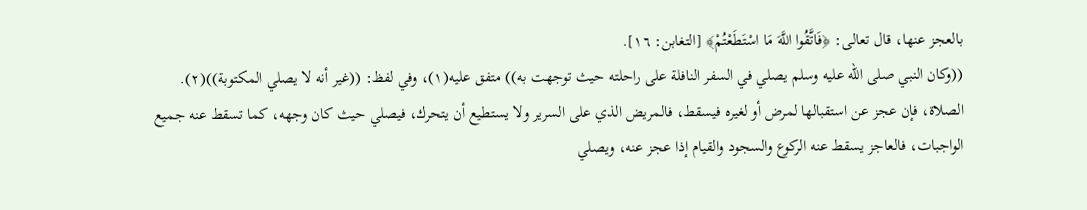بالعجز عنها، قال تعالى: ﴿فَاتَّقُوا اللَّهَ مَا اسْتَطَعْتُمْ﴾ [التغابن: ١٦].
((وكان النبي صلى الله عليه وسلم يصلي في السفر النافلة على راحلته حيث توجهت به)) متفق عليه(١)، وفي لفظ: ((غير أنه لا يصلي المكتوبة))(٢).
الصلاة، فإن عجز عن استقبالها لمرض أو لغيره فيسقط، فالمريض الذي على السرير ولا يستطيع أن يتحرك، فيصلي حيث كان وجهه، كما تسقط عنه جميع الواجبات، فالعاجز يسقط عنه الركوع والسجود والقيام إذا عجز عنه، ويصلي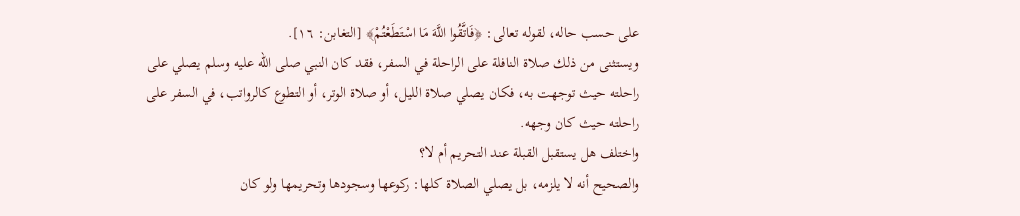على حسب حاله، لقوله تعالى: ﴿فَاتَّقُوا اللَّهَ مَا اسْتَطَعْتُمْ﴾ [التغابن: ١٦].
ويستثنى من ذلك صلاة النافلة على الراحلة في السفر، فقد كان النبي صلى الله عليه وسلم يصلي على راحلته حيث توجهت به، فكان يصلي صلاة الليل، أو صلاة الوتر، أو التطوع كالرواتب، في السفر على راحلته حيث كان وجهه.
واختلف هل يستقبل القبلة عند التحريم أم لا؟
والصحيح أنه لا يلزمه، بل يصلي الصلاة كلها: ركوعها وسجودها وتحريمها ولو كان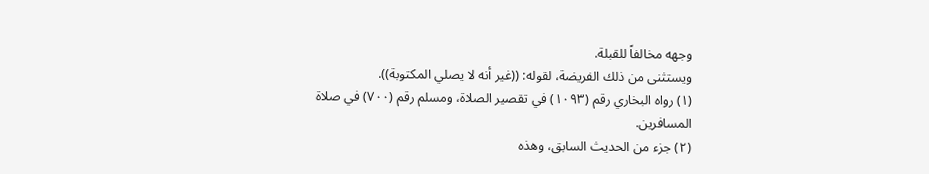وجهه مخالفاً للقبلة.
ويستثنى من ذلك الفريضة، لقوله: ((غير أنه لا يصلي المكتوبة)).
(١) رواه البخاري رقم (١٠٩٣) في تقصير الصلاة، ومسلم رقم (٧٠٠) في صلاة المسافرين.
(٢) جزء من الحديث السابق، وهذه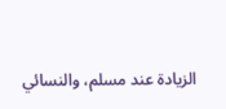الزيادة عند مسلم، والنسائي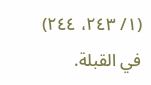(١/ ٢٤٣، ٢٤٤) في القبلة.